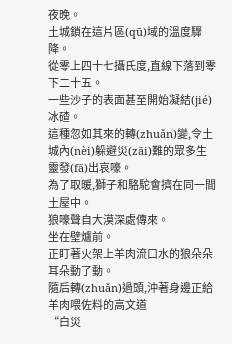夜晚。
土城鎖在這片區(qū)域的溫度驟降。
從零上四十七攝氏度,直線下落到零下二十五。
一些沙子的表面甚至開始凝結(jié)冰碴。
這種忽如其來的轉(zhuǎn)變,令土城內(nèi)躲避災(zāi)難的眾多生靈發(fā)出哀嚎。
為了取暖,獅子和駱駝會擠在同一間土屋中。
狼嚎聲自大漠深處傳來。
坐在壁爐前。
正盯著火架上羊肉流口水的狼朵朵耳朵動了動。
隨后轉(zhuǎn)過頭,沖著身邊正給羊肉喂佐料的高文道
“白災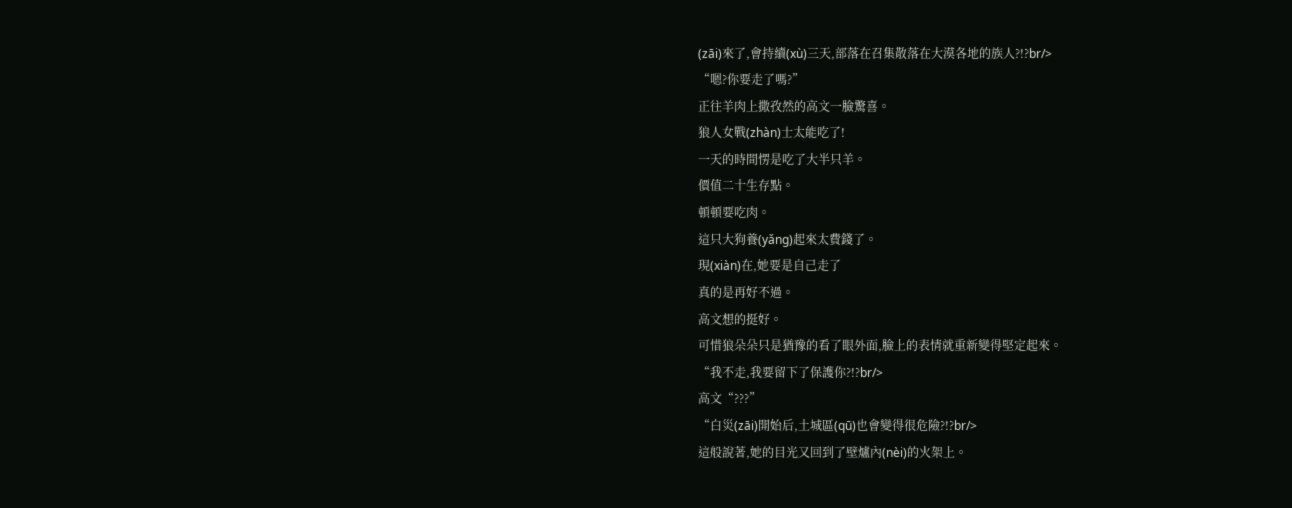(zāi)來了,會持續(xù)三天,部落在召集散落在大漠各地的族人?!?br/>
“嗯?你要走了嗎?”
正往羊肉上撒孜然的高文一臉驚喜。
狼人女戰(zhàn)士太能吃了!
一天的時間愣是吃了大半只羊。
價值二十生存點。
頓頓要吃肉。
這只大狗養(yǎng)起來太費錢了。
現(xiàn)在,她要是自己走了
真的是再好不過。
高文想的挺好。
可惜狼朵朵只是猶豫的看了眼外面,臉上的表情就重新變得堅定起來。
“我不走,我要留下了保護你?!?br/>
高文“???”
“白災(zāi)開始后,土城區(qū)也會變得很危險?!?br/>
這般說著,她的目光又回到了壁爐內(nèi)的火架上。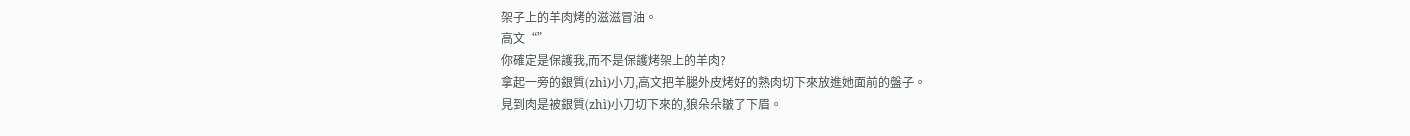架子上的羊肉烤的滋滋冒油。
高文“”
你確定是保護我,而不是保護烤架上的羊肉?
拿起一旁的銀質(zhì)小刀,高文把羊腿外皮烤好的熟肉切下來放進她面前的盤子。
見到肉是被銀質(zhì)小刀切下來的,狼朵朵皺了下眉。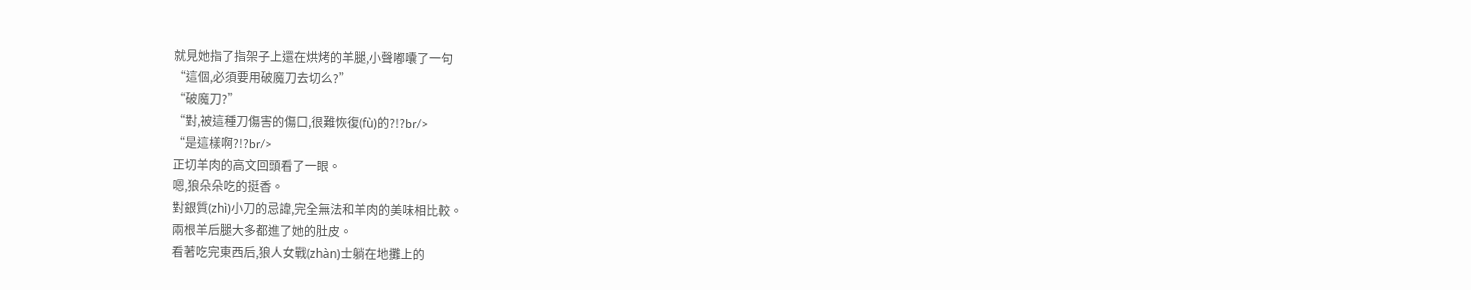就見她指了指架子上還在烘烤的羊腿,小聲嘟囔了一句
“這個,必須要用破魔刀去切么?”
“破魔刀?”
“對,被這種刀傷害的傷口,很難恢復(fù)的?!?br/>
“是這樣啊?!?br/>
正切羊肉的高文回頭看了一眼。
嗯,狼朵朵吃的挺香。
對銀質(zhì)小刀的忌諱,完全無法和羊肉的美味相比較。
兩根羊后腿大多都進了她的肚皮。
看著吃完東西后,狼人女戰(zhàn)士躺在地攤上的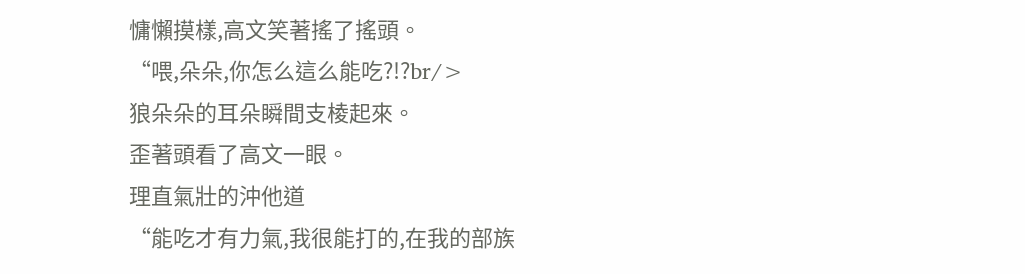慵懶摸樣,高文笑著搖了搖頭。
“喂,朵朵,你怎么這么能吃?!?br/>
狼朵朵的耳朵瞬間支棱起來。
歪著頭看了高文一眼。
理直氣壯的沖他道
“能吃才有力氣,我很能打的,在我的部族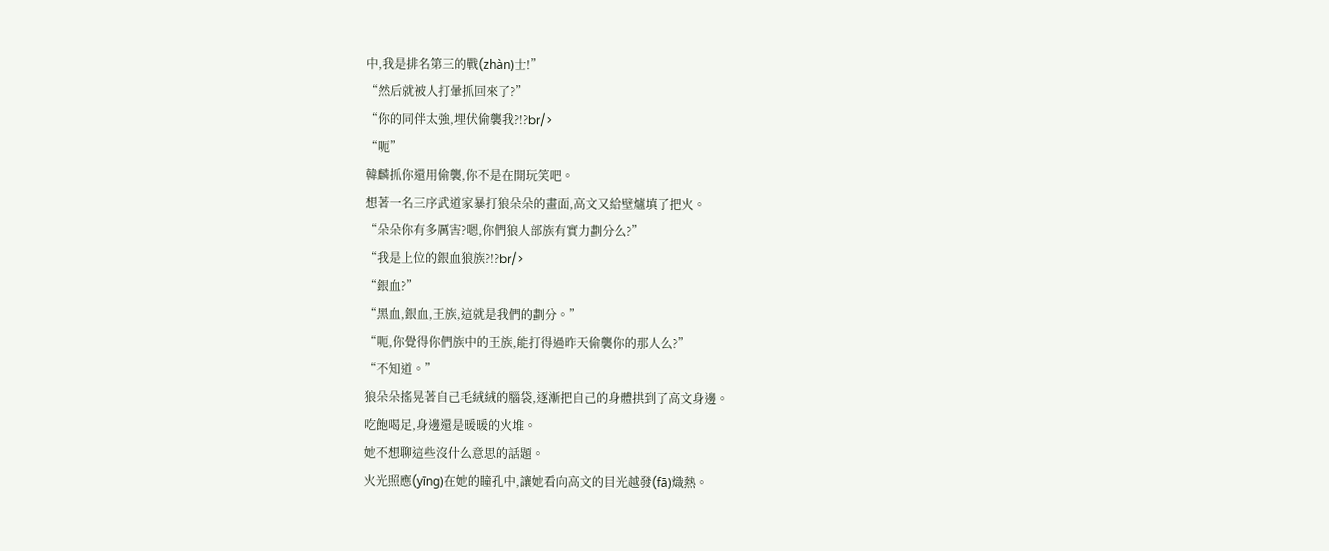中,我是排名第三的戰(zhàn)士!”
“然后就被人打暈抓回來了?”
“你的同伴太強,埋伏偷襲我?!?br/>
“呃”
韓麟抓你還用偷襲,你不是在開玩笑吧。
想著一名三序武道家暴打狼朵朵的畫面,高文又給壁爐填了把火。
“朵朵你有多厲害?嗯,你們狼人部族有實力劃分么?”
“我是上位的銀血狼族?!?br/>
“銀血?”
“黑血,銀血,王族,這就是我們的劃分。”
“呃,你覺得你們族中的王族,能打得過昨天偷襲你的那人么?”
“不知道。”
狼朵朵搖晃著自己毛絨絨的腦袋,逐漸把自己的身體拱到了高文身邊。
吃飽喝足,身邊還是暖暖的火堆。
她不想聊這些沒什么意思的話題。
火光照應(yīng)在她的瞳孔中,讓她看向高文的目光越發(fā)熾熱。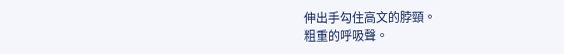伸出手勾住高文的脖頸。
粗重的呼吸聲。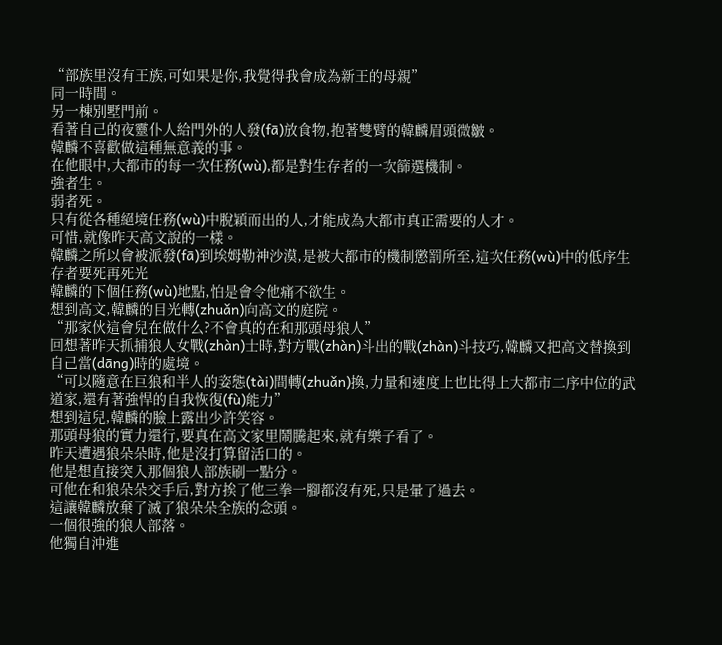“部族里沒有王族,可如果是你,我覺得我會成為新王的母親”
同一時間。
另一棟別墅門前。
看著自己的夜靈仆人給門外的人發(fā)放食物,抱著雙臂的韓麟眉頭微皺。
韓麟不喜歡做這種無意義的事。
在他眼中,大都市的每一次任務(wù),都是對生存者的一次篩選機制。
強者生。
弱者死。
只有從各種絕境任務(wù)中脫穎而出的人,才能成為大都市真正需要的人才。
可惜,就像昨天高文說的一樣。
韓麟之所以會被派發(fā)到埃姆勒神沙漠,是被大都市的機制懲罰所至,這次任務(wù)中的低序生存者要死再死光
韓麟的下個任務(wù)地點,怕是會令他痛不欲生。
想到高文,韓麟的目光轉(zhuǎn)向高文的庭院。
“那家伙這會兒在做什么?不會真的在和那頭母狼人”
回想著昨天抓捕狼人女戰(zhàn)士時,對方戰(zhàn)斗出的戰(zhàn)斗技巧,韓麟又把高文替換到自己當(dāng)時的處境。
“可以隨意在巨狼和半人的姿態(tài)間轉(zhuǎn)換,力量和速度上也比得上大都市二序中位的武道家,還有著強悍的自我恢復(fù)能力”
想到這兒,韓麟的臉上露出少許笑容。
那頭母狼的實力還行,要真在高文家里鬧騰起來,就有樂子看了。
昨天遭遇狼朵朵時,他是沒打算留活口的。
他是想直接突入那個狼人部族刷一點分。
可他在和狼朵朵交手后,對方挨了他三拳一腳都沒有死,只是暈了過去。
這讓韓麟放棄了滅了狼朵朵全族的念頭。
一個很強的狼人部落。
他獨自沖進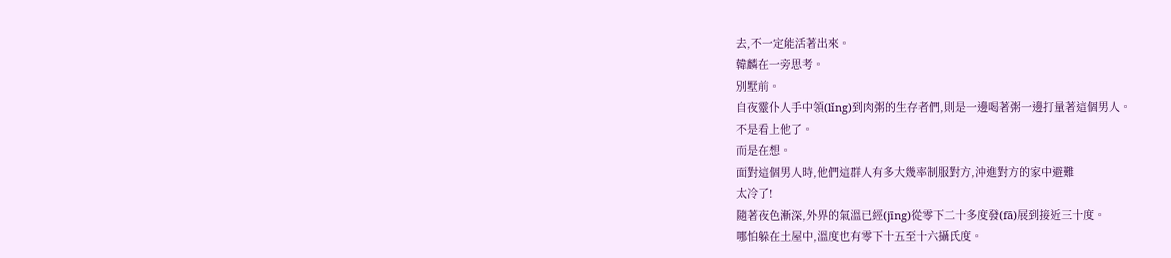去,不一定能活著出來。
韓麟在一旁思考。
別墅前。
自夜靈仆人手中領(lǐng)到肉粥的生存者們,則是一邊喝著粥一邊打量著這個男人。
不是看上他了。
而是在想。
面對這個男人時,他們這群人有多大幾率制服對方,沖進對方的家中避難
太冷了!
隨著夜色漸深,外界的氣溫已經(jīng)從零下二十多度發(fā)展到接近三十度。
哪怕躲在土屋中,溫度也有零下十五至十六攝氏度。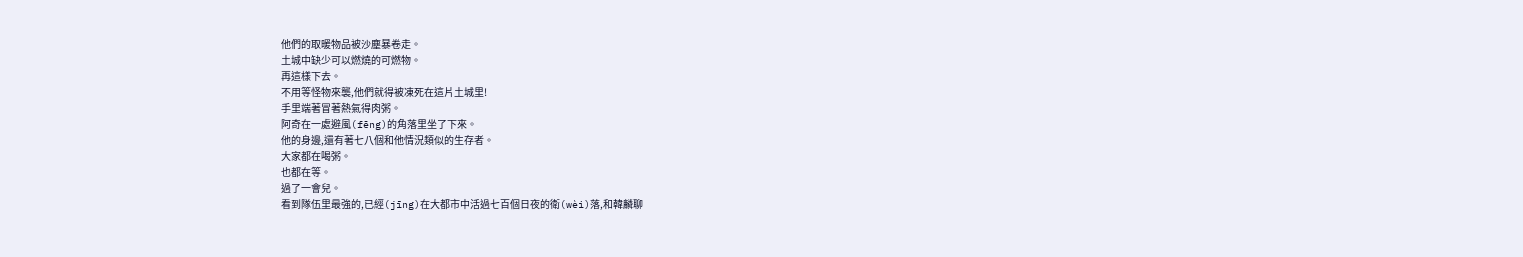他們的取暖物品被沙塵暴卷走。
土城中缺少可以燃燒的可燃物。
再這樣下去。
不用等怪物來襲,他們就得被凍死在這片土城里!
手里端著冒著熱氣得肉粥。
阿奇在一處避風(fēng)的角落里坐了下來。
他的身邊,還有著七八個和他情況類似的生存者。
大家都在喝粥。
也都在等。
過了一會兒。
看到隊伍里最強的,已經(jīng)在大都市中活過七百個日夜的衛(wèi)落,和韓麟聊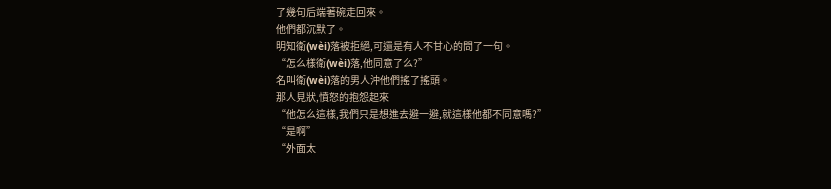了幾句后端著碗走回來。
他們都沉默了。
明知衛(wèi)落被拒絕,可還是有人不甘心的問了一句。
“怎么樣衛(wèi)落,他同意了么?”
名叫衛(wèi)落的男人沖他們搖了搖頭。
那人見狀,憤怒的抱怨起來
“他怎么這樣,我們只是想進去避一避,就這樣他都不同意嗎?”
“是啊”
“外面太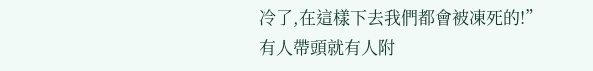冷了,在這樣下去我們都會被凍死的!”
有人帶頭就有人附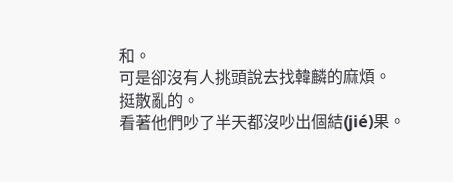和。
可是卻沒有人挑頭說去找韓麟的麻煩。
挺散亂的。
看著他們吵了半天都沒吵出個結(jié)果。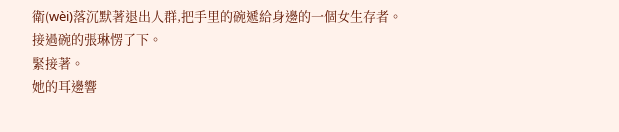衛(wèi)落沉默著退出人群,把手里的碗遞給身邊的一個女生存者。
接過碗的張琳愣了下。
緊接著。
她的耳邊響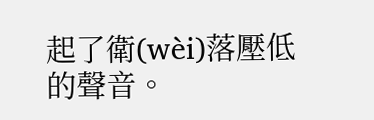起了衛(wèi)落壓低的聲音。